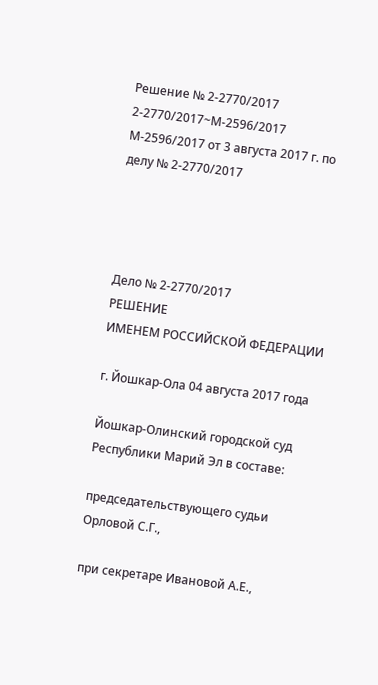Решение № 2-2770/2017 2-2770/2017~М-2596/2017 М-2596/2017 от 3 августа 2017 г. по делу № 2-2770/2017




Дело № 2-2770/2017
РЕШЕНИЕ
ИМЕНЕМ РОССИЙСКОЙ ФЕДЕРАЦИИ

г. Йошкар-Ола 04 августа 2017 года

Йошкар-Олинский городской суд Республики Марий Эл в составе:

председательствующего судьи Орловой С.Г.,

при секретаре Ивановой А.Е.,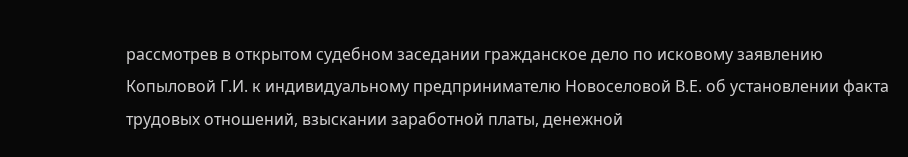рассмотрев в открытом судебном заседании гражданское дело по исковому заявлению Копыловой Г.И. к индивидуальному предпринимателю Новоселовой В.Е. об установлении факта трудовых отношений, взыскании заработной платы, денежной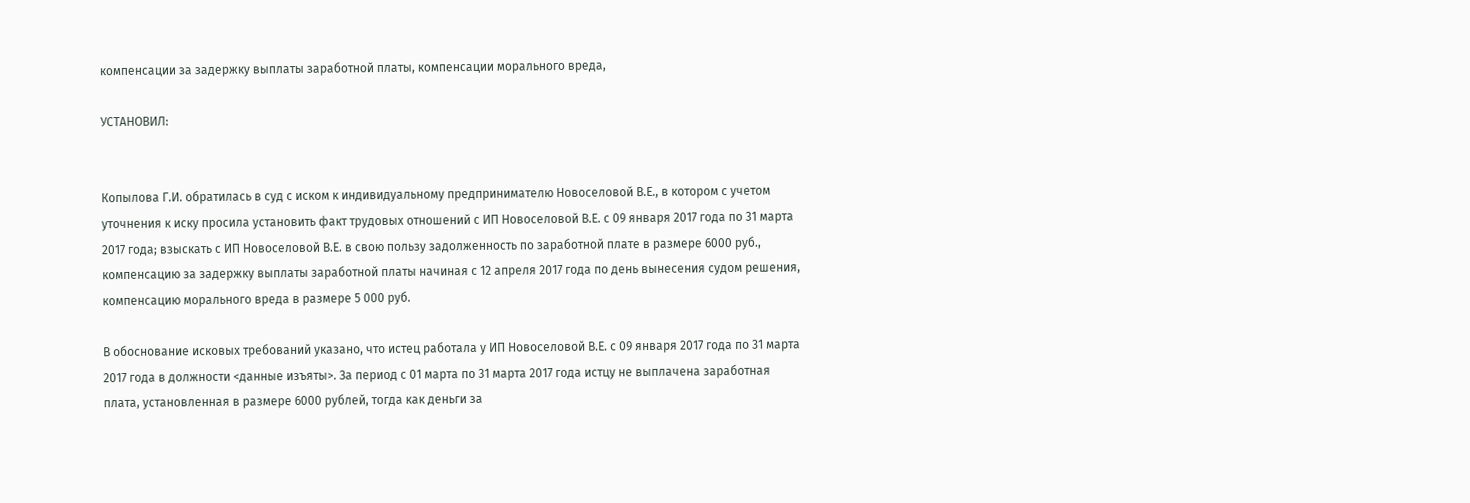компенсации за задержку выплаты заработной платы, компенсации морального вреда,

УСТАНОВИЛ:


Копылова Г.И. обратилась в суд с иском к индивидуальному предпринимателю Новоселовой В.Е., в котором с учетом уточнения к иску просила установить факт трудовых отношений с ИП Новоселовой В.Е. с 09 января 2017 года по 31 марта 2017 года; взыскать с ИП Новоселовой В.Е. в свою пользу задолженность по заработной плате в размере 6000 руб., компенсацию за задержку выплаты заработной платы начиная с 12 апреля 2017 года по день вынесения судом решения, компенсацию морального вреда в размере 5 000 руб.

В обоснование исковых требований указано, что истец работала у ИП Новоселовой В.Е. с 09 января 2017 года по 31 марта 2017 года в должности <данные изъяты>. За период с 01 марта по 31 марта 2017 года истцу не выплачена заработная плата, установленная в размере 6000 рублей, тогда как деньги за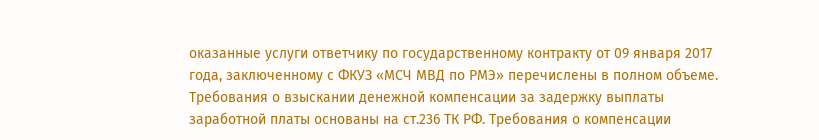оказанные услуги ответчику по государственному контракту от 09 января 2017 года, заключенному с ФКУЗ «МСЧ МВД по РМЭ» перечислены в полном объеме. Требования о взыскании денежной компенсации за задержку выплаты заработной платы основаны на ст.236 ТК РФ. Требования о компенсации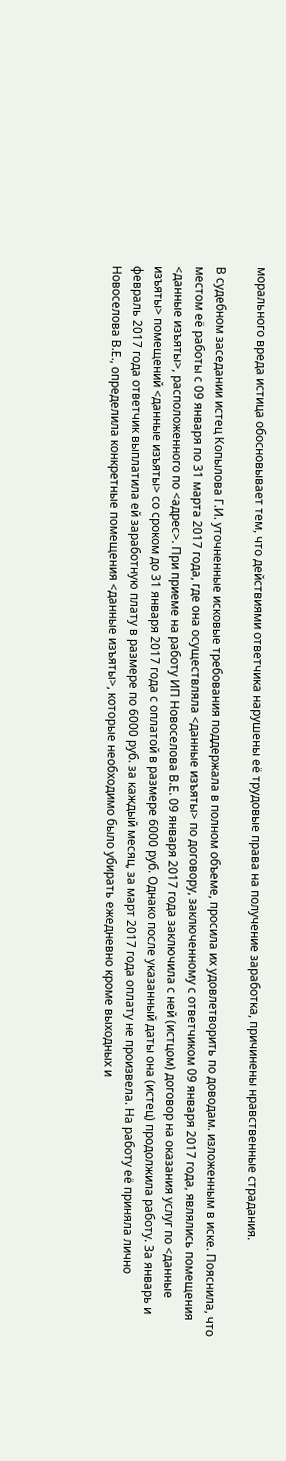морального вреда истица обосновывает тем, что действиями ответчика нарушены её трудовые права на получение заработка, причинены нравственные страдания.

В судебном заседании истец Копылова Г.И. уточненные исковые требования поддержала в полном объеме, просила их удовлетворить по доводам. изложенным в иске. Пояснила, что местом её работы с 09 января по 31 марта 2017 года, где она осуществляла <данные изъяты> по договору, заключенному с ответчиком 09 января 2017 года, являлись помещения <данные изъяты>, расположенного по <адрес>. При приеме на работу ИП Новоселова В.Е. 09 января 2017 года заключила с ней (истцом) договор на оказания услуг по <данные изъяты> помещений <данные изъяты> со сроком до 31 января 2017 года с оплатой в размере 6000 руб. Однако после указанный даты она (истец) продолжила работу. За январь и февраль 2017 года ответчик выплатила ей заработную плату в размере по 6000 руб. за каждый месяц, за март 2017 года оплату не произвела. На работу её приняла лично Новоселова В.Е., определила конкретные помещения <данные изъяты>, которые необходимо было убирать ежедневно кроме выходных и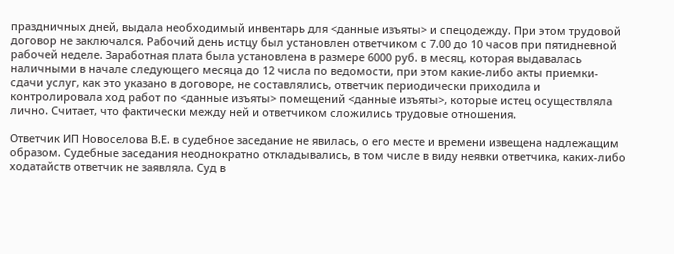праздничных дней, выдала необходимый инвентарь для <данные изъяты> и спецодежду. При этом трудовой договор не заключался. Рабочий день истцу был установлен ответчиком с 7.00 до 10 часов при пятидневной рабочей неделе. Заработная плата была установлена в размере 6000 руб. в месяц, которая выдавалась наличными в начале следующего месяца до 12 числа по ведомости, при этом какие-либо акты приемки-сдачи услуг, как это указано в договоре, не составлялись, ответчик периодически приходила и контролировала ход работ по <данные изъяты> помещений <данные изъяты>, которые истец осуществляла лично. Считает, что фактически между ней и ответчиком сложились трудовые отношения.

Ответчик ИП Новоселова В.Е. в судебное заседание не явилась, о его месте и времени извещена надлежащим образом. Судебные заседания неоднократно откладывались, в том числе в виду неявки ответчика, каких-либо ходатайств ответчик не заявляла. Суд в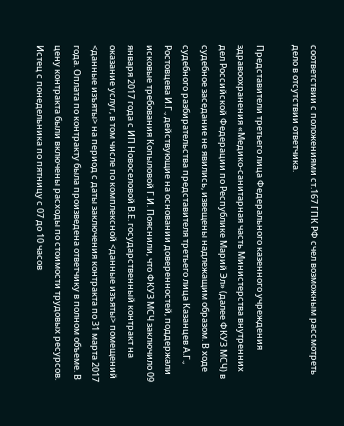соответствии с положениями ст.167 ГПК РФ счел возможным рассмотреть дело в отсутствии ответчика.

Представители третьего лица Федерального казенного учреждения здравоохранения «Медико-санитарная часть Министерства внутренних дел Российской Федерации по Республике Марий Эл» (далее ФКУЗ МСЧ) в судебное заседание не явились, извещены надлежащим образом. В ходе судебного разбирательства представителя третьего лица Казанцев А.Г., Ростовцева И.Г., действующие на основании доверенностей, поддержали исковые требования Копыловой Г.И. Пояснили, что ФКУЗ МСЧ заключило 09 января 2017 года с ИП Новоселовой В.Е. государственный контракт на оказание услуг, в том числе по комплексной <данные изъяты> помещений <данные изъяты> на период с даты заключения контракта по 31 марта 2017 года. Оплата по контракту была произведена ответчику в полном объеме. В цену контракта были включены расходы по стоимости трудовых ресурсов. Истец с понедельника по пятницу с 07 до 10 часов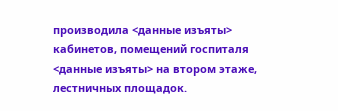производила <данные изъяты> кабинетов, помещений госпиталя <данные изъяты> на втором этаже, лестничных площадок.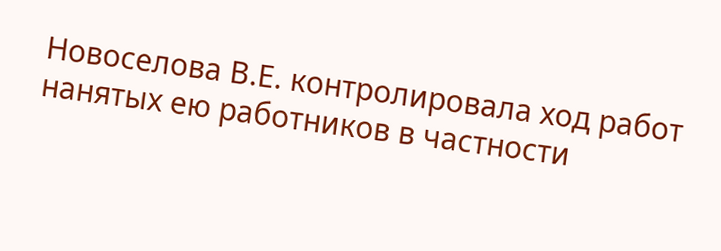Новоселова В.Е. контролировала ход работ нанятых ею работников в частности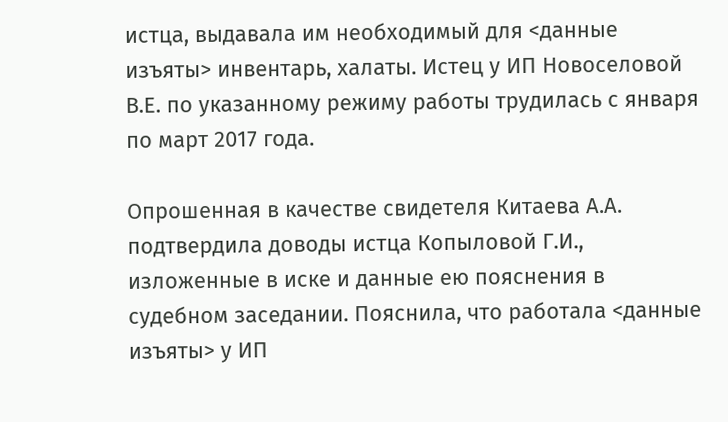истца, выдавала им необходимый для <данные изъяты> инвентарь, халаты. Истец у ИП Новоселовой В.Е. по указанному режиму работы трудилась с января по март 2017 года.

Опрошенная в качестве свидетеля Китаева А.А. подтвердила доводы истца Копыловой Г.И., изложенные в иске и данные ею пояснения в судебном заседании. Пояснила, что работала <данные изъяты> у ИП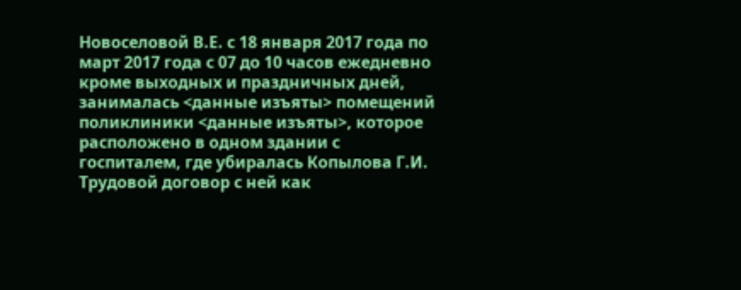Новоселовой В.Е. с 18 января 2017 года по март 2017 года с 07 до 10 часов ежедневно кроме выходных и праздничных дней, занималась <данные изъяты> помещений поликлиники <данные изъяты>, которое расположено в одном здании с госпиталем, где убиралась Копылова Г.И. Трудовой договор с ней как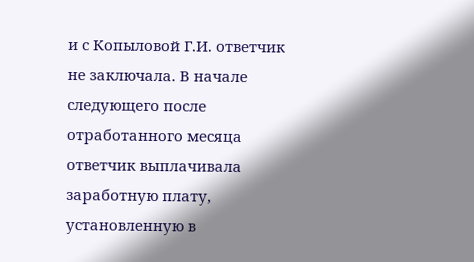и с Копыловой Г.И. ответчик не заключала. В начале следующего после отработанного месяца ответчик выплачивала заработную плату, установленную в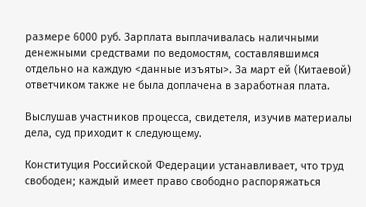размере 6000 руб. Зарплата выплачивалась наличными денежными средствами по ведомостям, составлявшимся отдельно на каждую <данные изъяты>. За март ей (Китаевой) ответчиком также не была доплачена в заработная плата.

Выслушав участников процесса, свидетеля, изучив материалы дела, суд приходит к следующему.

Конституция Российской Федерации устанавливает, что труд свободен; каждый имеет право свободно распоряжаться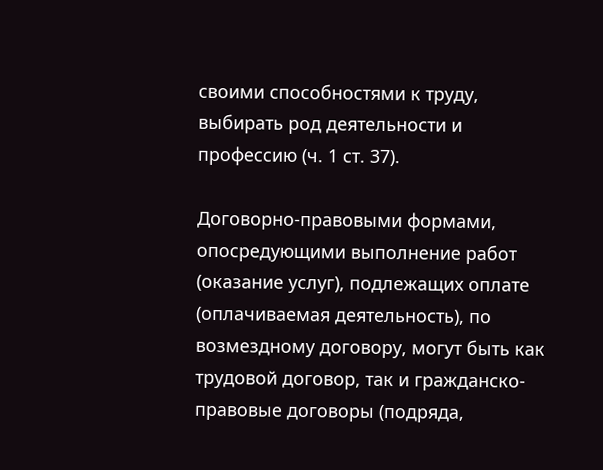своими способностями к труду, выбирать род деятельности и профессию (ч. 1 ст. 37).

Договорно-правовыми формами, опосредующими выполнение работ (оказание услуг), подлежащих оплате (оплачиваемая деятельность), по возмездному договору, могут быть как трудовой договор, так и гражданско-правовые договоры (подряда,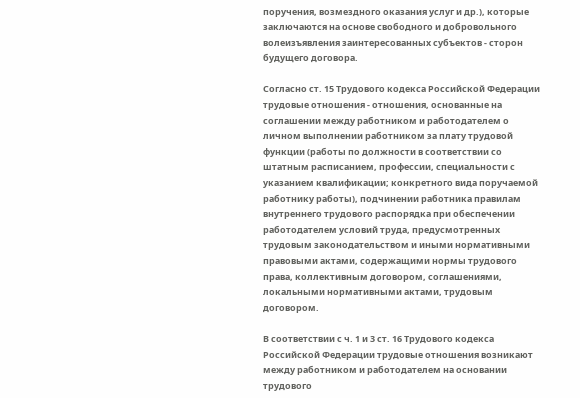поручения, возмездного оказания услуг и др.), которые заключаются на основе свободного и добровольного волеизъявления заинтересованных субъектов - сторон будущего договора.

Согласно ст. 15 Трудового кодекса Российской Федерации трудовые отношения - отношения, основанные на соглашении между работником и работодателем о личном выполнении работником за плату трудовой функции (работы по должности в соответствии со штатным расписанием, профессии, специальности с указанием квалификации; конкретного вида поручаемой работнику работы), подчинении работника правилам внутреннего трудового распорядка при обеспечении работодателем условий труда, предусмотренных трудовым законодательством и иными нормативными правовыми актами, содержащими нормы трудового права, коллективным договором, соглашениями, локальными нормативными актами, трудовым договором.

В соответствии с ч. 1 и 3 ст. 16 Трудового кодекса Российской Федерации трудовые отношения возникают между работником и работодателем на основании трудового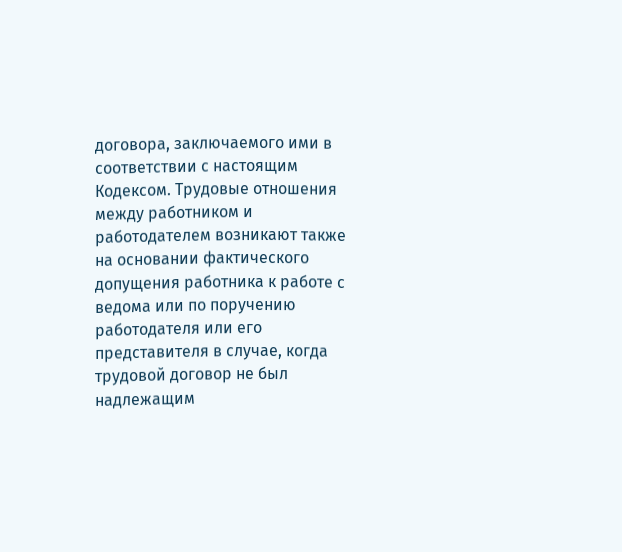договора, заключаемого ими в соответствии с настоящим Кодексом. Трудовые отношения между работником и работодателем возникают также на основании фактического допущения работника к работе с ведома или по поручению работодателя или его представителя в случае, когда трудовой договор не был надлежащим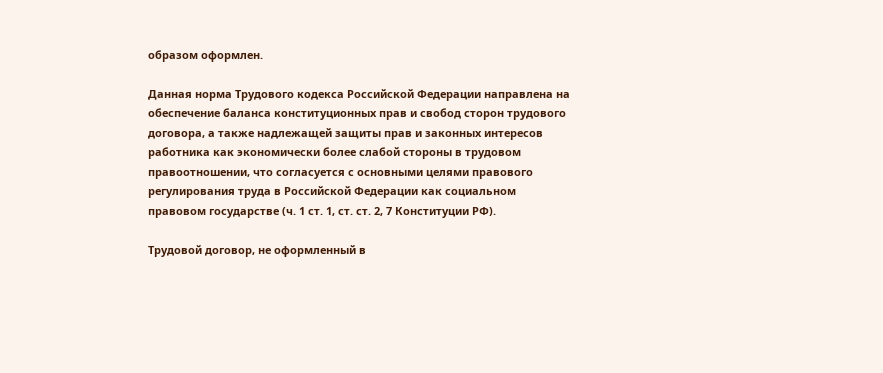образом оформлен.

Данная норма Трудового кодекса Российской Федерации направлена на обеспечение баланса конституционных прав и свобод сторон трудового договора, а также надлежащей защиты прав и законных интересов работника как экономически более слабой стороны в трудовом правоотношении, что согласуется с основными целями правового регулирования труда в Российской Федерации как социальном правовом государстве (ч. 1 ст. 1, ст. ст. 2, 7 Конституции РФ).

Трудовой договор, не оформленный в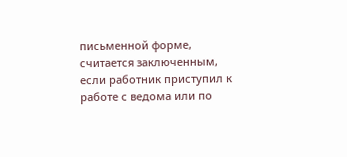письменной форме, считается заключенным, если работник приступил к работе с ведома или по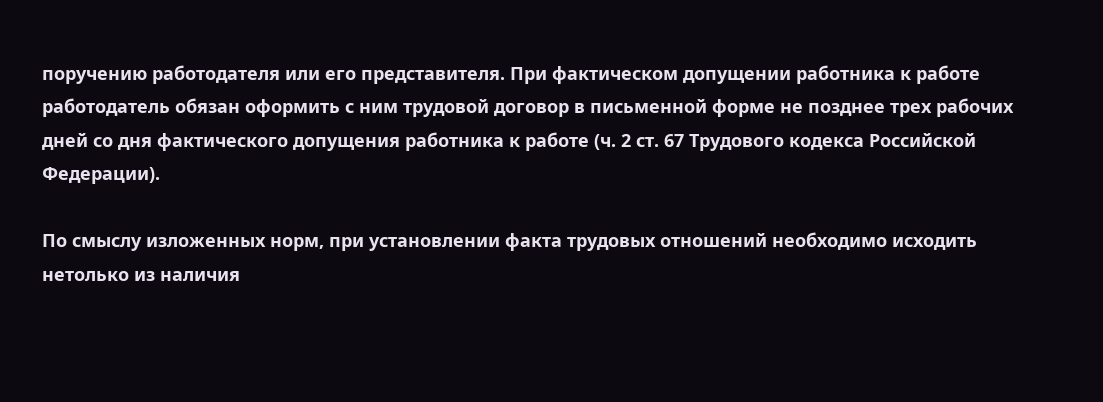поручению работодателя или его представителя. При фактическом допущении работника к работе работодатель обязан оформить с ним трудовой договор в письменной форме не позднее трех рабочих дней со дня фактического допущения работника к работе (ч. 2 ст. 67 Трудового кодекса Российской Федерации).

По смыслу изложенных норм, при установлении факта трудовых отношений необходимо исходить нетолько из наличия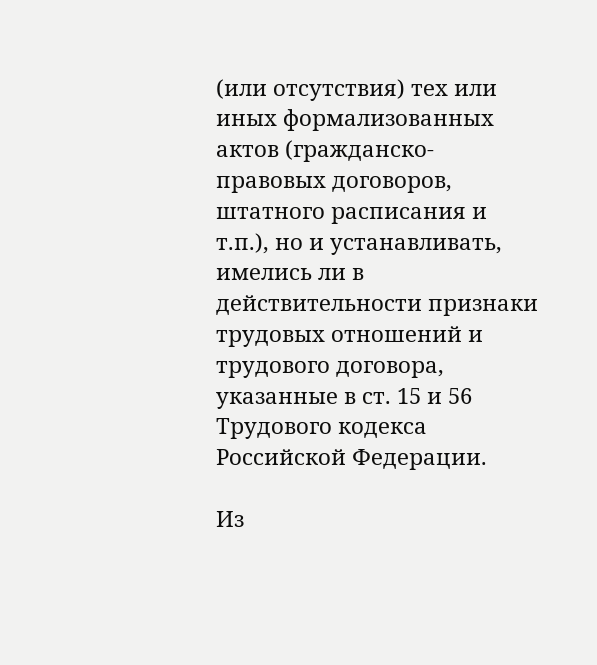(или отсутствия) тех или иных формализованных актов (гражданско-правовых договоров, штатного расписания и т.п.), но и устанавливать, имелись ли в действительности признаки трудовых отношений и трудового договора, указанные в ст. 15 и 56 Трудового кодекса Российской Федерации.

Из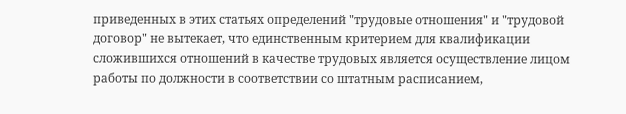приведенных в этих статьях определений "трудовые отношения" и "трудовой договор" не вытекает, что единственным критерием для квалификации сложившихся отношений в качестве трудовых является осуществление лицом работы по должности в соответствии со штатным расписанием,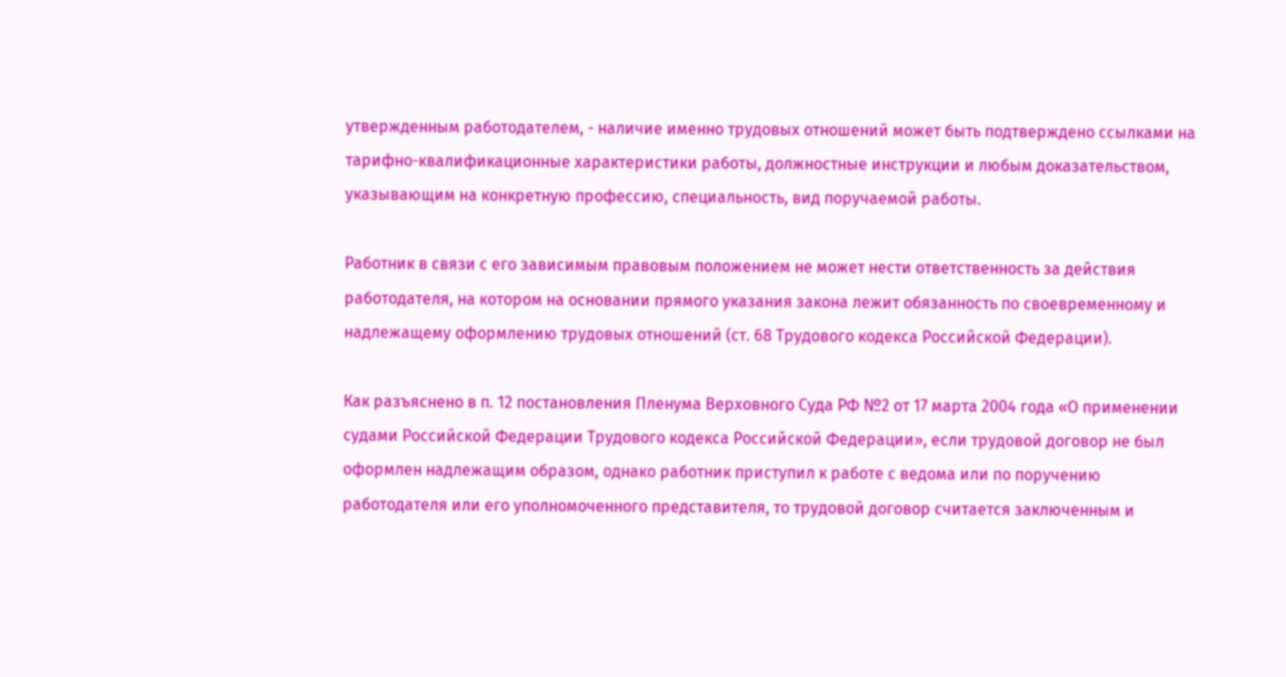утвержденным работодателем, - наличие именно трудовых отношений может быть подтверждено ссылками на тарифно-квалификационные характеристики работы, должностные инструкции и любым доказательством, указывающим на конкретную профессию, специальность, вид поручаемой работы.

Работник в связи с его зависимым правовым положением не может нести ответственность за действия работодателя, на котором на основании прямого указания закона лежит обязанность по своевременному и надлежащему оформлению трудовых отношений (ст. 68 Трудового кодекса Российской Федерации).

Как разъяснено в п. 12 постановления Пленума Верховного Суда РФ №2 от 17 марта 2004 года «О применении судами Российской Федерации Трудового кодекса Российской Федерации», если трудовой договор не был оформлен надлежащим образом, однако работник приступил к работе с ведома или по поручению работодателя или его уполномоченного представителя, то трудовой договор считается заключенным и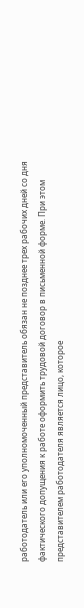работодатель или его уполномоченный представитель обязан не позднее трех рабочих дней со дня фактического допущения к работе оформить трудовой договор в письменной форме. При этом представителем работодателя является лицо, которое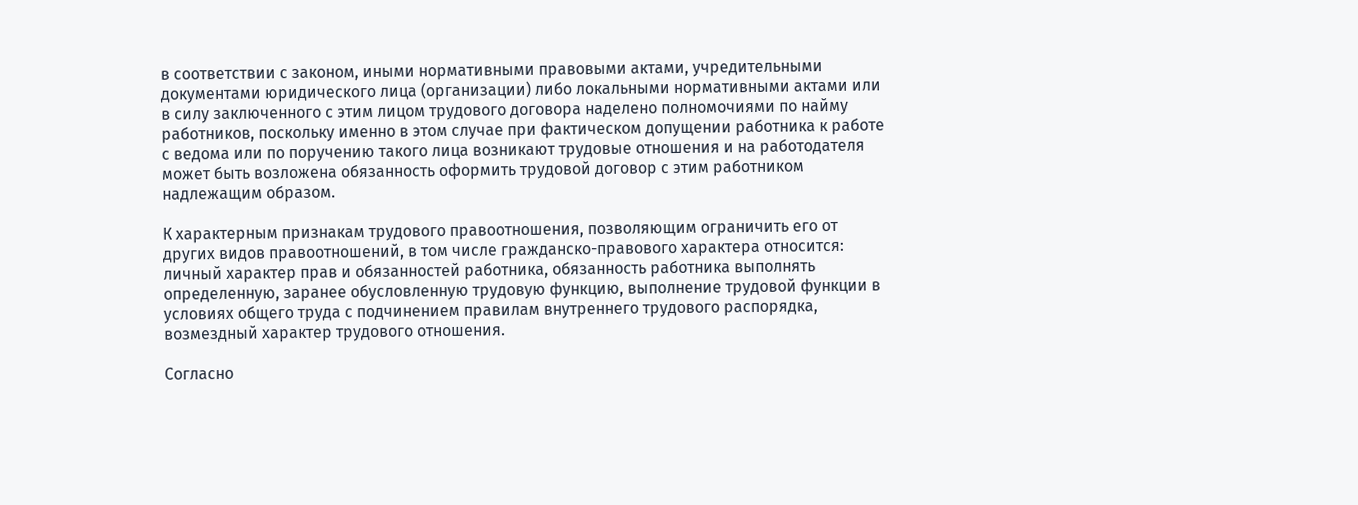в соответствии с законом, иными нормативными правовыми актами, учредительными документами юридического лица (организации) либо локальными нормативными актами или в силу заключенного с этим лицом трудового договора наделено полномочиями по найму работников, поскольку именно в этом случае при фактическом допущении работника к работе с ведома или по поручению такого лица возникают трудовые отношения и на работодателя может быть возложена обязанность оформить трудовой договор с этим работником надлежащим образом.

К характерным признакам трудового правоотношения, позволяющим ограничить его от других видов правоотношений, в том числе гражданско-правового характера относится: личный характер прав и обязанностей работника, обязанность работника выполнять определенную, заранее обусловленную трудовую функцию, выполнение трудовой функции в условиях общего труда с подчинением правилам внутреннего трудового распорядка, возмездный характер трудового отношения.

Согласно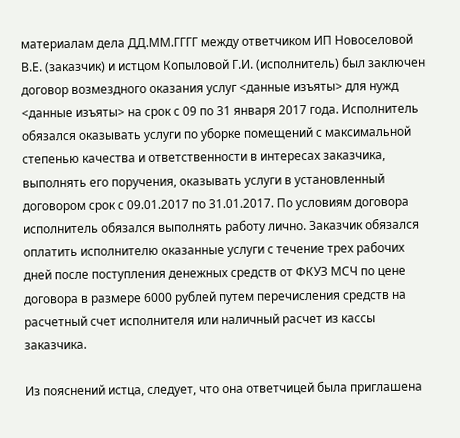материалам дела ДД.ММ.ГГГГ между ответчиком ИП Новоселовой В.Е. (заказчик) и истцом Копыловой Г.И. (исполнитель) был заключен договор возмездного оказания услуг <данные изъяты> для нужд <данные изъяты> на срок с 09 по 31 января 2017 года. Исполнитель обязался оказывать услуги по уборке помещений с максимальной степенью качества и ответственности в интересах заказчика, выполнять его поручения, оказывать услуги в установленный договором срок с 09.01.2017 по 31.01.2017. По условиям договора исполнитель обязался выполнять работу лично. Заказчик обязался оплатить исполнителю оказанные услуги с течение трех рабочих дней после поступления денежных средств от ФКУЗ МСЧ по цене договора в размере 6000 рублей путем перечисления средств на расчетный счет исполнителя или наличный расчет из кассы заказчика.

Из пояснений истца, следует, что она ответчицей была приглашена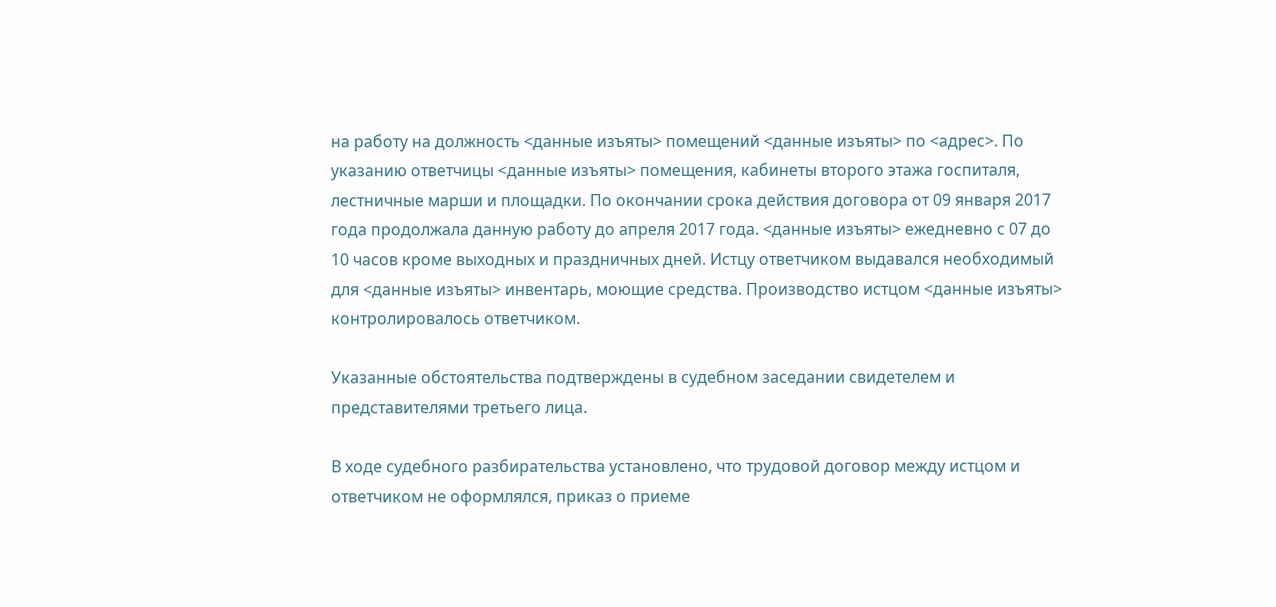на работу на должность <данные изъяты> помещений <данные изъяты> по <адрес>. По указанию ответчицы <данные изъяты> помещения, кабинеты второго этажа госпиталя, лестничные марши и площадки. По окончании срока действия договора от 09 января 2017 года продолжала данную работу до апреля 2017 года. <данные изъяты> ежедневно с 07 до 10 часов кроме выходных и праздничных дней. Истцу ответчиком выдавался необходимый для <данные изъяты> инвентарь, моющие средства. Производство истцом <данные изъяты> контролировалось ответчиком.

Указанные обстоятельства подтверждены в судебном заседании свидетелем и представителями третьего лица.

В ходе судебного разбирательства установлено, что трудовой договор между истцом и ответчиком не оформлялся, приказ о приеме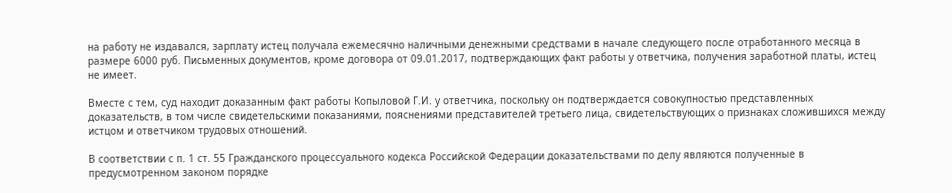на работу не издавался, зарплату истец получала ежемесячно наличными денежными средствами в начале следующего после отработанного месяца в размере 6000 руб. Письменных документов, кроме договора от 09.01.2017, подтверждающих факт работы у ответчика, получения заработной платы, истец не имеет.

Вместе с тем, суд находит доказанным факт работы Копыловой Г.И. у ответчика, поскольку он подтверждается совокупностью представленных доказательств, в том числе свидетельскими показаниями, пояснениями представителей третьего лица, свидетельствующих о признаках сложившихся между истцом и ответчиком трудовых отношений.

В соответствии с п. 1 ст. 55 Гражданского процессуального кодекса Российской Федерации доказательствами по делу являются полученные в предусмотренном законом порядке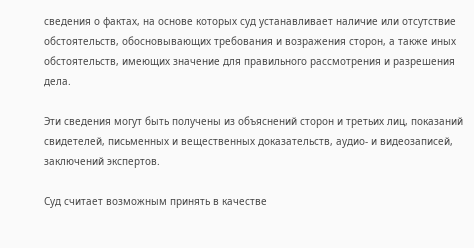сведения о фактах, на основе которых суд устанавливает наличие или отсутствие обстоятельств, обосновывающих требования и возражения сторон, а также иных обстоятельств, имеющих значение для правильного рассмотрения и разрешения дела.

Эти сведения могут быть получены из объяснений сторон и третьих лиц, показаний свидетелей, письменных и вещественных доказательств, аудио- и видеозаписей, заключений экспертов.

Суд считает возможным принять в качестве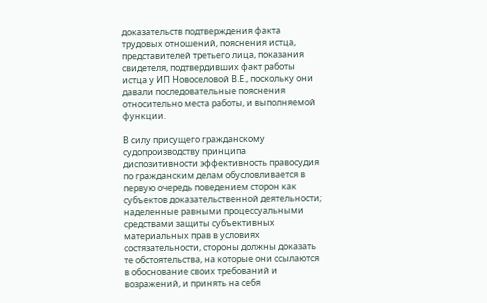доказательств подтверждения факта трудовых отношений, пояснения истца, представителей третьего лица, показания свидетеля, подтвердивших факт работы истца у ИП Новоселовой В.Е., поскольку они давали последовательные пояснения относительно места работы, и выполняемой функции.

В силу присущего гражданскому судопроизводству принципа диспозитивности эффективность правосудия по гражданским делам обусловливается в первую очередь поведением сторон как субъектов доказательственной деятельности; наделенные равными процессуальными средствами защиты субъективных материальных прав в условиях состязательности, стороны должны доказать те обстоятельства, на которые они ссылаются в обоснование своих требований и возражений, и принять на себя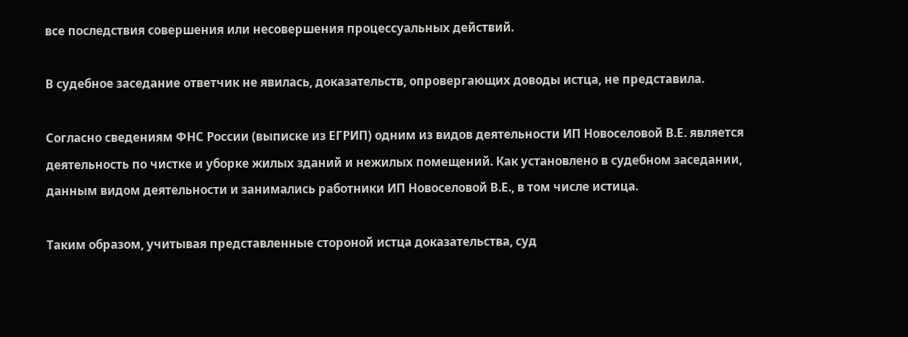все последствия совершения или несовершения процессуальных действий.

В судебное заседание ответчик не явилась, доказательств, опровергающих доводы истца, не представила.

Согласно сведениям ФНС России (выписке из ЕГРИП) одним из видов деятельности ИП Новоселовой В.Е. является деятельность по чистке и уборке жилых зданий и нежилых помещений. Как установлено в судебном заседании, данным видом деятельности и занимались работники ИП Новоселовой В.Е., в том числе истица.

Таким образом, учитывая представленные стороной истца доказательства, суд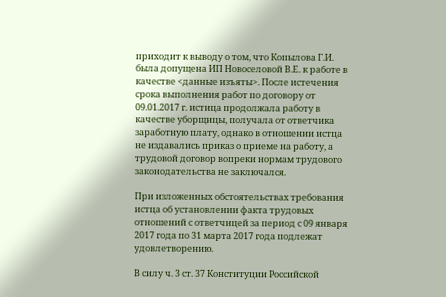приходит к выводу о том, что Копылова Г.И. была допущена ИП Новоселовой В.Е. к работе в качестве <данные изъяты>. После истечения срока выполнения работ по договору от 09.01.2017 г. истица продолжала работу в качестве уборщицы, получала от ответчика заработную плату, однако в отношении истца не издавались приказ о приеме на работу, а трудовой договор вопреки нормам трудового законодательства не заключался.

При изложенных обстоятельствах требования истца об установлении факта трудовых отношений с ответчицей за период с 09 января 2017 года по 31 марта 2017 года подлежат удовлетворению.

В силу ч. 3 ст. 37 Конституции Российской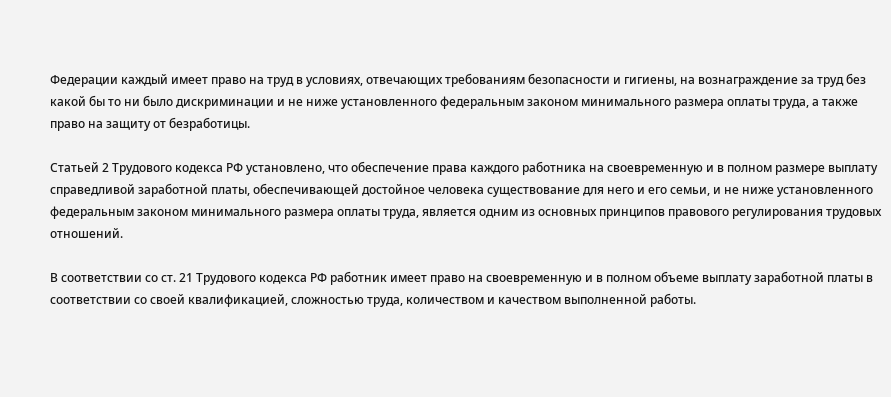Федерации каждый имеет право на труд в условиях, отвечающих требованиям безопасности и гигиены, на вознаграждение за труд без какой бы то ни было дискриминации и не ниже установленного федеральным законом минимального размера оплаты труда, а также право на защиту от безработицы.

Статьей 2 Трудового кодекса РФ установлено, что обеспечение права каждого работника на своевременную и в полном размере выплату справедливой заработной платы, обеспечивающей достойное человека существование для него и его семьи, и не ниже установленного федеральным законом минимального размера оплаты труда, является одним из основных принципов правового регулирования трудовых отношений.

В соответствии со ст. 21 Трудового кодекса РФ работник имеет право на своевременную и в полном объеме выплату заработной платы в соответствии со своей квалификацией, сложностью труда, количеством и качеством выполненной работы.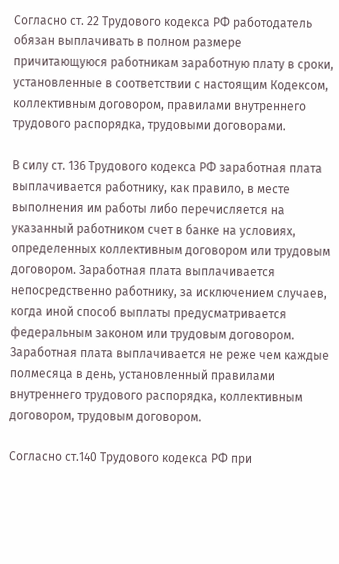Согласно ст. 22 Трудового кодекса РФ работодатель обязан выплачивать в полном размере причитающуюся работникам заработную плату в сроки, установленные в соответствии с настоящим Кодексом, коллективным договором, правилами внутреннего трудового распорядка, трудовыми договорами.

В силу ст. 136 Трудового кодекса РФ заработная плата выплачивается работнику, как правило, в месте выполнения им работы либо перечисляется на указанный работником счет в банке на условиях, определенных коллективным договором или трудовым договором. Заработная плата выплачивается непосредственно работнику, за исключением случаев, когда иной способ выплаты предусматривается федеральным законом или трудовым договором. Заработная плата выплачивается не реже чем каждые полмесяца в день, установленный правилами внутреннего трудового распорядка, коллективным договором, трудовым договором.

Согласно ст.140 Трудового кодекса РФ при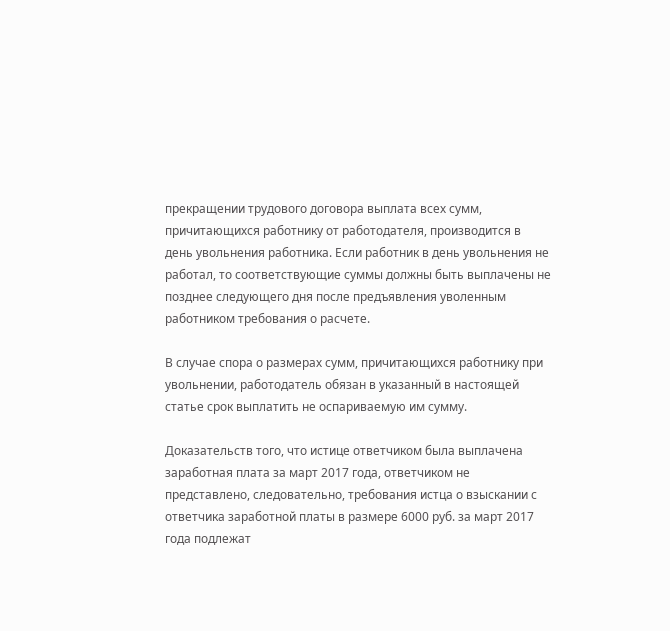прекращении трудового договора выплата всех сумм, причитающихся работнику от работодателя, производится в день увольнения работника. Если работник в день увольнения не работал, то соответствующие суммы должны быть выплачены не позднее следующего дня после предъявления уволенным работником требования о расчете.

В случае спора о размерах сумм, причитающихся работнику при увольнении, работодатель обязан в указанный в настоящей статье срок выплатить не оспариваемую им сумму.

Доказательств того, что истице ответчиком была выплачена заработная плата за март 2017 года, ответчиком не представлено, следовательно, требования истца о взыскании с ответчика заработной платы в размере 6000 руб. за март 2017 года подлежат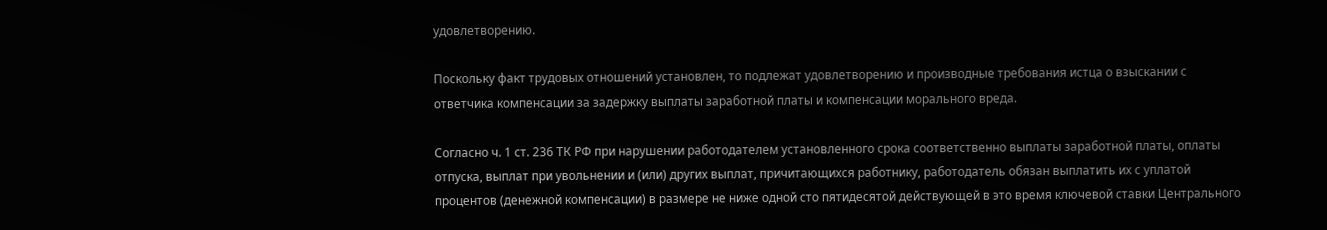удовлетворению.

Поскольку факт трудовых отношений установлен, то подлежат удовлетворению и производные требования истца о взыскании с ответчика компенсации за задержку выплаты заработной платы и компенсации морального вреда.

Согласно ч. 1 ст. 236 ТК РФ при нарушении работодателем установленного срока соответственно выплаты заработной платы, оплаты отпуска, выплат при увольнении и (или) других выплат, причитающихся работнику, работодатель обязан выплатить их с уплатой процентов (денежной компенсации) в размере не ниже одной сто пятидесятой действующей в это время ключевой ставки Центрального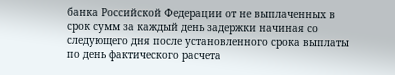банка Российской Федерации от не выплаченных в срок сумм за каждый день задержки начиная со следующего дня после установленного срока выплаты по день фактического расчета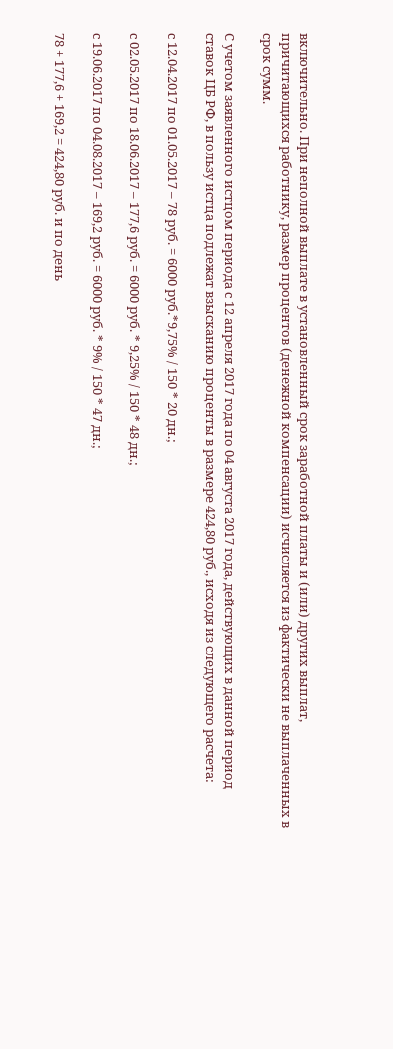включительно. При неполной выплате в установленный срок заработной платы и (или) других выплат, причитающихся работнику, размер процентов (денежной компенсации) исчисляется из фактически не выплаченных в срок сумм.

С учетом заявленного истцом периода с 12 апреля 2017 года по 04 августа 2017 года, действующих в данной период ставок ЦБ РФ, в пользу истца подлежат взысканию проценты в размере 424,80 руб., исходя из следующего расчета:

с 12.04.2017 по 01.05.2017 – 78 руб. = 6000 руб.*9,75% / 150 * 20 дн.;

с 02.05.2017 по 18.06.2017 – 177,6 руб. = 6000 руб. * 9,25% / 150 * 48 дн.;

с 19.06.2017 по 04.08.2017 – 169,2 руб. = 6000 руб. * 9% / 150 * 47 дн.;

78 + 177,6 + 169,2 = 424,80 руб. и по день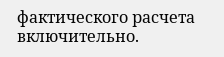фактического расчета включительно.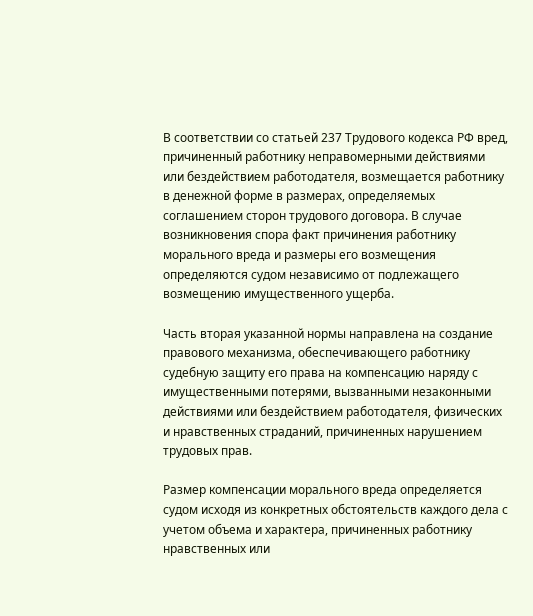В соответствии со статьей 237 Трудового кодекса РФ вред, причиненный работнику неправомерными действиями или бездействием работодателя, возмещается работнику в денежной форме в размерах, определяемых соглашением сторон трудового договора. В случае возникновения спора факт причинения работнику морального вреда и размеры его возмещения определяются судом независимо от подлежащего возмещению имущественного ущерба.

Часть вторая указанной нормы направлена на создание правового механизма, обеспечивающего работнику судебную защиту его права на компенсацию наряду с имущественными потерями, вызванными незаконными действиями или бездействием работодателя, физических и нравственных страданий, причиненных нарушением трудовых прав.

Размер компенсации морального вреда определяется судом исходя из конкретных обстоятельств каждого дела с учетом объема и характера, причиненных работнику нравственных или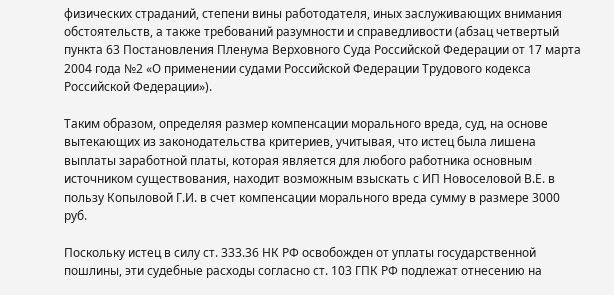физических страданий, степени вины работодателя, иных заслуживающих внимания обстоятельств, а также требований разумности и справедливости (абзац четвертый пункта 63 Постановления Пленума Верховного Суда Российской Федерации от 17 марта 2004 года №2 «О применении судами Российской Федерации Трудового кодекса Российской Федерации»).

Таким образом, определяя размер компенсации морального вреда, суд, на основе вытекающих из законодательства критериев, учитывая, что истец была лишена выплаты заработной платы, которая является для любого работника основным источником существования, находит возможным взыскать с ИП Новоселовой В.Е. в пользу Копыловой Г.И. в счет компенсации морального вреда сумму в размере 3000 руб.

Поскольку истец в силу ст. 333.36 НК РФ освобожден от уплаты государственной пошлины, эти судебные расходы согласно ст. 103 ГПК РФ подлежат отнесению на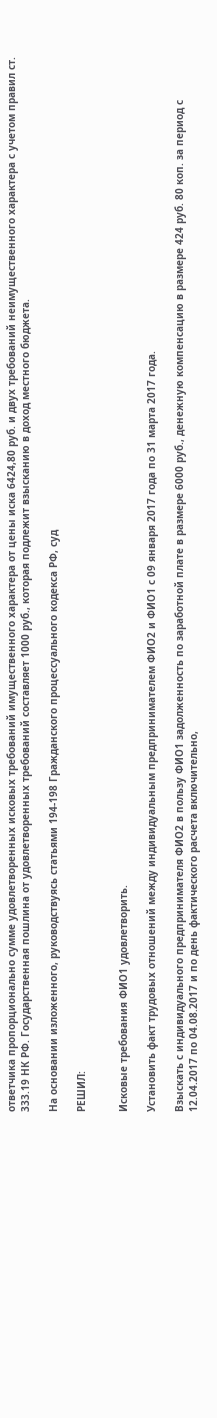ответчика пропорционально сумме удовлетворенных исковых требований имущественного характера от цены иска 6424,80 руб. и двух требований неимущественного характера с учетом правил ст. 333.19 НК РФ. Государственная пошлина от удовлетворенных требований составляет 1000 руб., которая подлежит взысканию в доход местного бюджета.

На основании изложенного, руководствуясь статьями 194-198 Гражданского процессуального кодекса РФ, суд

РЕШИЛ:


Исковые требования ФИО1 удовлетворить.

Установить факт трудовых отношений между индивидуальным предпринимателем ФИО2 и ФИО1 с 09 января 2017 года по 31 марта 2017 года.

Взыскать с индивидуального предпринимателя ФИО2 в пользу ФИО1 задолженность по заработной плате в размере 6000 руб., денежную компенсацию в размере 424 руб. 80 коп. за период с 12.04.2017 по 04.08.2017 и по день фактического расчета включительно,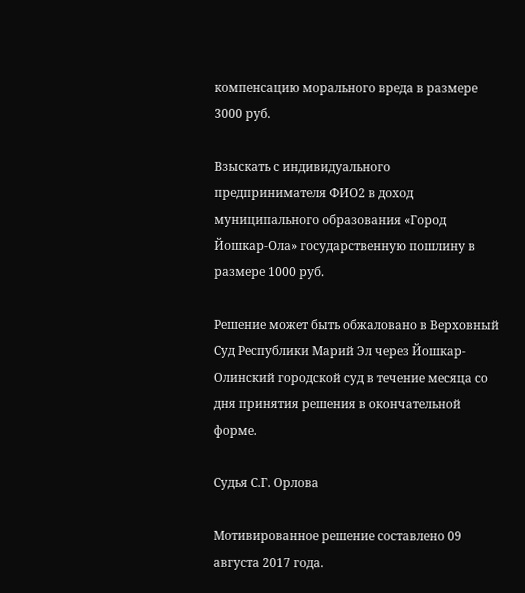компенсацию морального вреда в размере 3000 руб.

Взыскать с индивидуального предпринимателя ФИО2 в доход муниципального образования «Город Йошкар-Ола» государственную пошлину в размере 1000 руб.

Решение может быть обжаловано в Верховный Суд Республики Марий Эл через Йошкар-Олинский городской суд в течение месяца со дня принятия решения в окончательной форме.

Судья С.Г. Орлова

Мотивированное решение составлено 09 августа 2017 года.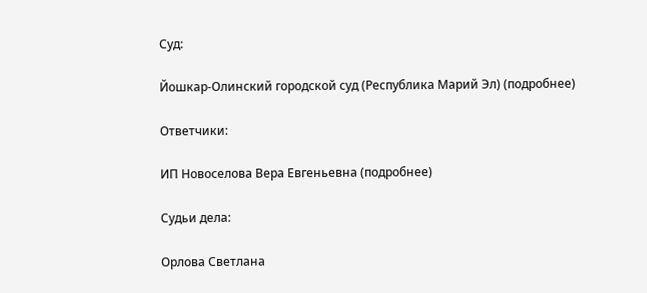Суд:

Йошкар-Олинский городской суд (Республика Марий Эл) (подробнее)

Ответчики:

ИП Новоселова Вера Евгеньевна (подробнее)

Судьи дела:

Орлова Светлана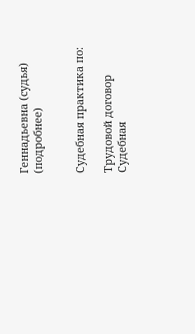Геннадьевна (судья) (подробнее)


Судебная практика по:

Трудовой договор
Судебная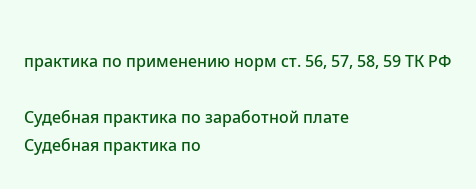практика по применению норм ст. 56, 57, 58, 59 ТК РФ

Судебная практика по заработной плате
Судебная практика по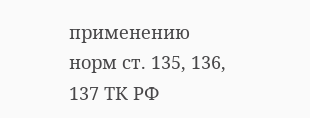применению норм ст. 135, 136, 137 ТК РФ